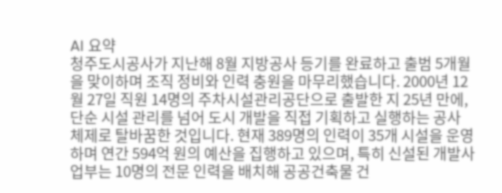AI 요약
청주도시공사가 지난해 8월 지방공사 등기를 완료하고 출범 5개월을 맞이하며 조직 정비와 인력 충원을 마무리했습니다. 2000년 12월 27일 직원 14명의 주차시설관리공단으로 출발한 지 25년 만에, 단순 시설 관리를 넘어 도시 개발을 직접 기획하고 실행하는 공사 체제로 탈바꿈한 것입니다. 현재 389명의 인력이 35개 시설을 운영하며 연간 594억 원의 예산을 집행하고 있으며, 특히 신설된 개발사업부는 10명의 전문 인력을 배치해 공공건축물 건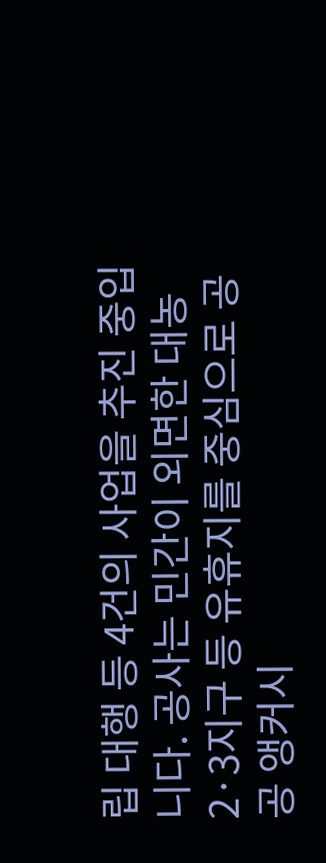립 대행 등 4건의 사업을 추진 중입니다. 공사는 민간이 외면한 대농 2·3지구 등 유휴지를 중심으로 공공 앵커시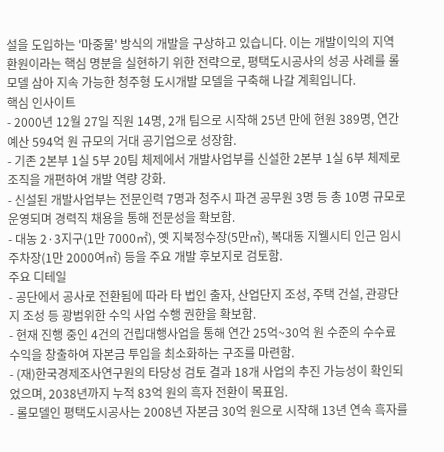설을 도입하는 '마중물' 방식의 개발을 구상하고 있습니다. 이는 개발이익의 지역 환원이라는 핵심 명분을 실현하기 위한 전략으로, 평택도시공사의 성공 사례를 롤모델 삼아 지속 가능한 청주형 도시개발 모델을 구축해 나갈 계획입니다.
핵심 인사이트
- 2000년 12월 27일 직원 14명, 2개 팀으로 시작해 25년 만에 현원 389명, 연간 예산 594억 원 규모의 거대 공기업으로 성장함.
- 기존 2본부 1실 5부 20팀 체제에서 개발사업부를 신설한 2본부 1실 6부 체제로 조직을 개편하여 개발 역량 강화.
- 신설된 개발사업부는 전문인력 7명과 청주시 파견 공무원 3명 등 총 10명 규모로 운영되며 경력직 채용을 통해 전문성을 확보함.
- 대농 2·3지구(1만 7000㎡), 옛 지북정수장(5만㎡), 복대동 지웰시티 인근 임시주차장(1만 2000여㎡) 등을 주요 개발 후보지로 검토함.
주요 디테일
- 공단에서 공사로 전환됨에 따라 타 법인 출자, 산업단지 조성, 주택 건설, 관광단지 조성 등 광범위한 수익 사업 수행 권한을 확보함.
- 현재 진행 중인 4건의 건립대행사업을 통해 연간 25억~30억 원 수준의 수수료 수익을 창출하여 자본금 투입을 최소화하는 구조를 마련함.
- (재)한국경제조사연구원의 타당성 검토 결과 18개 사업의 추진 가능성이 확인되었으며, 2038년까지 누적 83억 원의 흑자 전환이 목표임.
- 롤모델인 평택도시공사는 2008년 자본금 30억 원으로 시작해 13년 연속 흑자를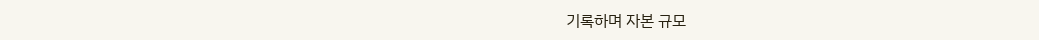기록하며 자본 규모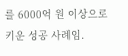를 6000억 원 이상으로 키운 성공 사례임.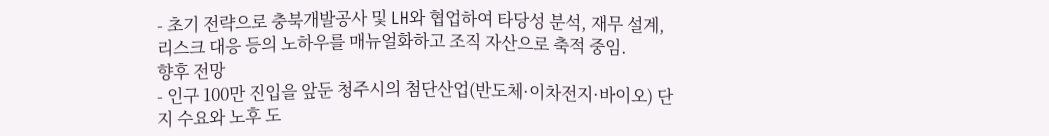- 초기 전략으로 충북개발공사 및 LH와 협업하여 타당성 분석, 재무 설계, 리스크 대응 등의 노하우를 매뉴얼화하고 조직 자산으로 축적 중임.
향후 전망
- 인구 100만 진입을 앞둔 청주시의 첨단산업(반도체·이차전지·바이오) 단지 수요와 노후 도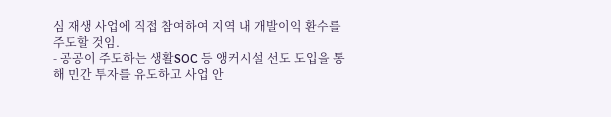심 재생 사업에 직접 참여하여 지역 내 개발이익 환수를 주도할 것임.
- 공공이 주도하는 생활SOC 등 앵커시설 선도 도입을 통해 민간 투자를 유도하고 사업 안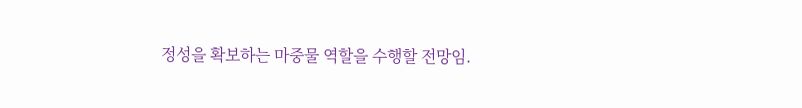정성을 확보하는 마중물 역할을 수행할 전망임.